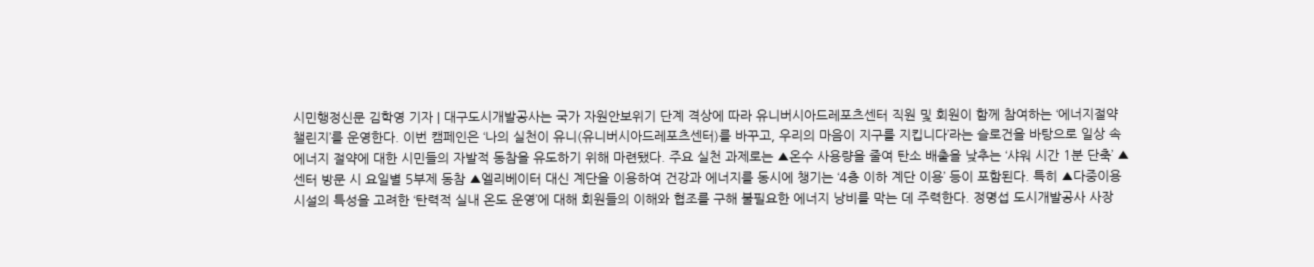시민행정신문 김학영 기자 | 대구도시개발공사는 국가 자원안보위기 단계 격상에 따라 유니버시아드레포츠센터 직원 및 회원이 함께 참여하는 ‘에너지절약 챌린지’를 운영한다. 이번 캠페인은 ‘나의 실천이 유니(유니버시아드레포츠센터)를 바꾸고, 우리의 마음이 지구를 지킵니다’라는 슬로건을 바탕으로 일상 속 에너지 절약에 대한 시민들의 자발적 동참을 유도하기 위해 마련됐다. 주요 실천 과제로는 ▲온수 사용량을 줄여 탄소 배출을 낮추는 ‘샤워 시간 1분 단축’ ▲센터 방문 시 요일별 5부제 동참 ▲엘리베이터 대신 계단을 이용하여 건강과 에너지를 동시에 챙기는 ‘4층 이하 계단 이용’ 등이 포함된다. 특히 ▲다중이용시설의 특성을 고려한 ‘탄력적 실내 온도 운영’에 대해 회원들의 이해와 협조를 구해 불필요한 에너지 낭비를 막는 데 주력한다. 정명섭 도시개발공사 사장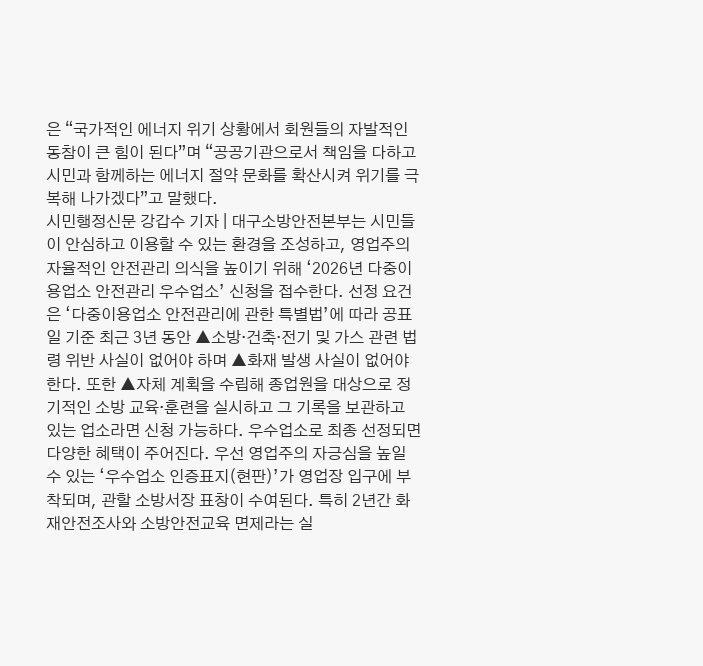은 “국가적인 에너지 위기 상황에서 회원들의 자발적인 동참이 큰 힘이 된다”며 “공공기관으로서 책임을 다하고 시민과 함께하는 에너지 절약 문화를 확산시켜 위기를 극복해 나가겠다”고 말했다.
시민행정신문 강갑수 기자 | 대구소방안전본부는 시민들이 안심하고 이용할 수 있는 환경을 조성하고, 영업주의 자율적인 안전관리 의식을 높이기 위해 ‘2026년 다중이용업소 안전관리 우수업소’ 신청을 접수한다. 선정 요건은 ‘다중이용업소 안전관리에 관한 특별법’에 따라 공표일 기준 최근 3년 동안 ▲소방·건축·전기 및 가스 관련 법령 위반 사실이 없어야 하며 ▲화재 발생 사실이 없어야 한다. 또한 ▲자체 계획을 수립해 종업원을 대상으로 정기적인 소방 교육·훈련을 실시하고 그 기록을 보관하고 있는 업소라면 신청 가능하다. 우수업소로 최종 선정되면 다양한 혜택이 주어진다. 우선 영업주의 자긍심을 높일 수 있는 ‘우수업소 인증표지(현판)’가 영업장 입구에 부착되며, 관할 소방서장 표창이 수여된다. 특히 2년간 화재안전조사와 소방안전교육 면제라는 실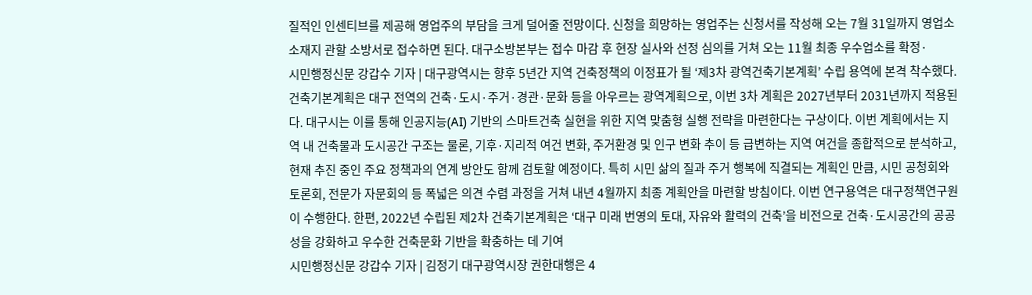질적인 인센티브를 제공해 영업주의 부담을 크게 덜어줄 전망이다. 신청을 희망하는 영업주는 신청서를 작성해 오는 7월 31일까지 영업소 소재지 관할 소방서로 접수하면 된다. 대구소방본부는 접수 마감 후 현장 실사와 선정 심의를 거쳐 오는 11월 최종 우수업소를 확정·
시민행정신문 강갑수 기자 | 대구광역시는 향후 5년간 지역 건축정책의 이정표가 될 ‘제3차 광역건축기본계획’ 수립 용역에 본격 착수했다. 건축기본계획은 대구 전역의 건축·도시·주거·경관·문화 등을 아우르는 광역계획으로, 이번 3차 계획은 2027년부터 2031년까지 적용된다. 대구시는 이를 통해 인공지능(AI) 기반의 스마트건축 실현을 위한 지역 맞춤형 실행 전략을 마련한다는 구상이다. 이번 계획에서는 지역 내 건축물과 도시공간 구조는 물론, 기후·지리적 여건 변화, 주거환경 및 인구 변화 추이 등 급변하는 지역 여건을 종합적으로 분석하고, 현재 추진 중인 주요 정책과의 연계 방안도 함께 검토할 예정이다. 특히 시민 삶의 질과 주거 행복에 직결되는 계획인 만큼, 시민 공청회와 토론회, 전문가 자문회의 등 폭넓은 의견 수렴 과정을 거쳐 내년 4월까지 최종 계획안을 마련할 방침이다. 이번 연구용역은 대구정책연구원이 수행한다. 한편, 2022년 수립된 제2차 건축기본계획은 ‘대구 미래 번영의 토대, 자유와 활력의 건축’을 비전으로 건축·도시공간의 공공성을 강화하고 우수한 건축문화 기반을 확충하는 데 기여
시민행정신문 강갑수 기자 | 김정기 대구광역시장 권한대행은 4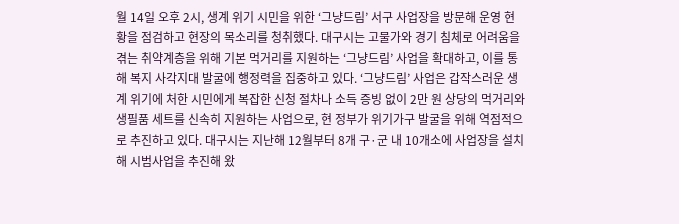월 14일 오후 2시, 생계 위기 시민을 위한 ‘그냥드림’ 서구 사업장을 방문해 운영 현황을 점검하고 현장의 목소리를 청취했다. 대구시는 고물가와 경기 침체로 어려움을 겪는 취약계층을 위해 기본 먹거리를 지원하는 ‘그냥드림’ 사업을 확대하고, 이를 통해 복지 사각지대 발굴에 행정력을 집중하고 있다. ‘그냥드림’ 사업은 갑작스러운 생계 위기에 처한 시민에게 복잡한 신청 절차나 소득 증빙 없이 2만 원 상당의 먹거리와 생필품 세트를 신속히 지원하는 사업으로, 현 정부가 위기가구 발굴을 위해 역점적으로 추진하고 있다. 대구시는 지난해 12월부터 8개 구·군 내 10개소에 사업장을 설치해 시범사업을 추진해 왔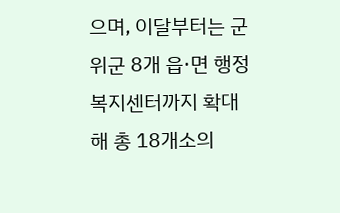으며, 이달부터는 군위군 8개 읍·면 행정복지센터까지 확대해 총 18개소의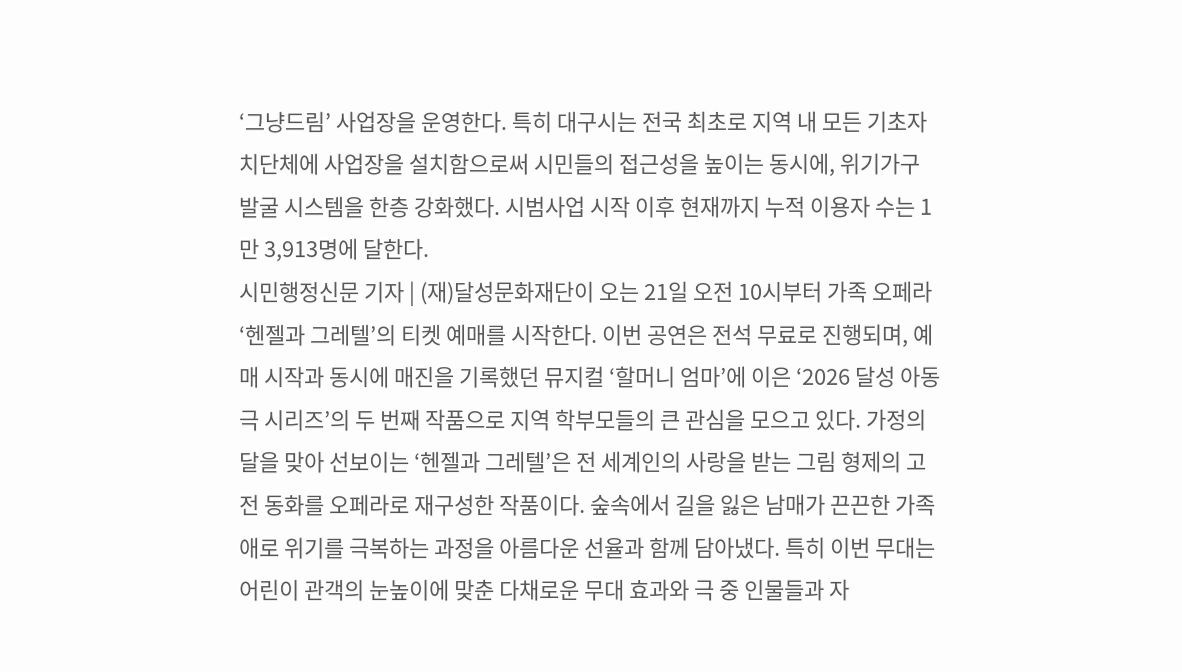‘그냥드림’ 사업장을 운영한다. 특히 대구시는 전국 최초로 지역 내 모든 기초자치단체에 사업장을 설치함으로써 시민들의 접근성을 높이는 동시에, 위기가구 발굴 시스템을 한층 강화했다. 시범사업 시작 이후 현재까지 누적 이용자 수는 1만 3,913명에 달한다.
시민행정신문 기자 | (재)달성문화재단이 오는 21일 오전 10시부터 가족 오페라 ‘헨젤과 그레텔’의 티켓 예매를 시작한다. 이번 공연은 전석 무료로 진행되며, 예매 시작과 동시에 매진을 기록했던 뮤지컬 ‘할머니 엄마’에 이은 ‘2026 달성 아동극 시리즈’의 두 번째 작품으로 지역 학부모들의 큰 관심을 모으고 있다. 가정의 달을 맞아 선보이는 ‘헨젤과 그레텔’은 전 세계인의 사랑을 받는 그림 형제의 고전 동화를 오페라로 재구성한 작품이다. 숲속에서 길을 잃은 남매가 끈끈한 가족애로 위기를 극복하는 과정을 아름다운 선율과 함께 담아냈다. 특히 이번 무대는 어린이 관객의 눈높이에 맞춘 다채로운 무대 효과와 극 중 인물들과 자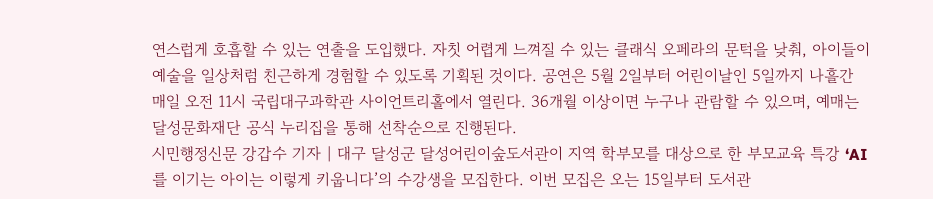연스럽게 호흡할 수 있는 연출을 도입했다. 자칫 어렵게 느껴질 수 있는 클래식 오페라의 문턱을 낮춰, 아이들이 예술을 일상처럼 친근하게 경험할 수 있도록 기획된 것이다. 공연은 5월 2일부터 어린이날인 5일까지 나흘간 매일 오전 11시 국립대구과학관 사이언트리홀에서 열린다. 36개월 이상이면 누구나 관람할 수 있으며, 예매는 달성문화재단 공식 누리집을 통해 선착순으로 진행된다.
시민행정신문 강갑수 기자 | 대구 달성군 달성어린이숲도서관이 지역 학부모를 대상으로 한 부모교육 특강 ‘AI를 이기는 아이는 이렇게 키웁니다’의 수강생을 모집한다. 이번 모집은 오는 15일부터 도서관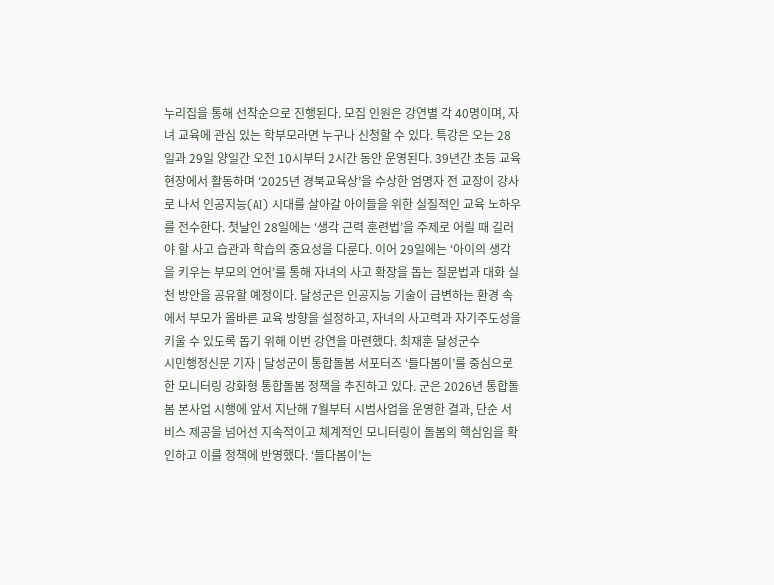누리집을 통해 선착순으로 진행된다. 모집 인원은 강연별 각 40명이며, 자녀 교육에 관심 있는 학부모라면 누구나 신청할 수 있다. 특강은 오는 28일과 29일 양일간 오전 10시부터 2시간 동안 운영된다. 39년간 초등 교육 현장에서 활동하며 ‘2025년 경북교육상’을 수상한 엄명자 전 교장이 강사로 나서 인공지능(AI) 시대를 살아갈 아이들을 위한 실질적인 교육 노하우를 전수한다. 첫날인 28일에는 ‘생각 근력 훈련법’을 주제로 어릴 때 길러야 할 사고 습관과 학습의 중요성을 다룬다. 이어 29일에는 ‘아이의 생각을 키우는 부모의 언어’를 통해 자녀의 사고 확장을 돕는 질문법과 대화 실천 방안을 공유할 예정이다. 달성군은 인공지능 기술이 급변하는 환경 속에서 부모가 올바른 교육 방향을 설정하고, 자녀의 사고력과 자기주도성을 키울 수 있도록 돕기 위해 이번 강연을 마련했다. 최재훈 달성군수
시민행정신문 기자 | 달성군이 통합돌봄 서포터즈 ‘들다봄이’를 중심으로 한 모니터링 강화형 통합돌봄 정책을 추진하고 있다. 군은 2026년 통합돌봄 본사업 시행에 앞서 지난해 7월부터 시범사업을 운영한 결과, 단순 서비스 제공을 넘어선 지속적이고 체계적인 모니터링이 돌봄의 핵심임을 확인하고 이를 정책에 반영했다. ‘들다봄이’는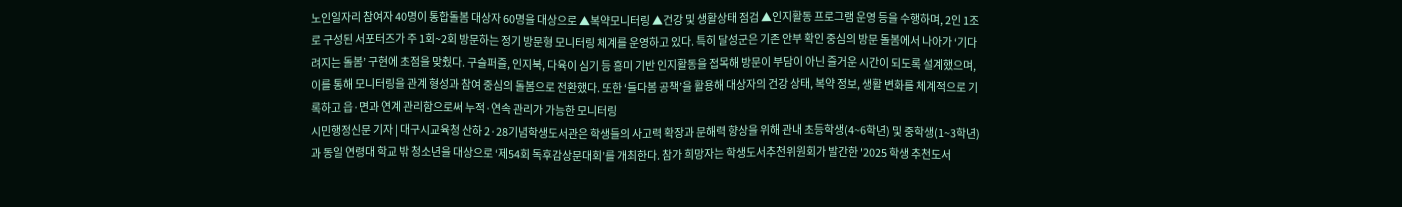노인일자리 참여자 40명이 통합돌봄 대상자 60명을 대상으로 ▲복약모니터링 ▲건강 및 생활상태 점검 ▲인지활동 프로그램 운영 등을 수행하며, 2인 1조로 구성된 서포터즈가 주 1회~2회 방문하는 정기 방문형 모니터링 체계를 운영하고 있다. 특히 달성군은 기존 안부 확인 중심의 방문 돌봄에서 나아가 ‘기다려지는 돌봄’ 구현에 초점을 맞췄다. 구슬퍼즐, 인지북, 다육이 심기 등 흥미 기반 인지활동을 접목해 방문이 부담이 아닌 즐거운 시간이 되도록 설계했으며, 이를 통해 모니터링을 관계 형성과 참여 중심의 돌봄으로 전환했다. 또한 ‘들다봄 공책’을 활용해 대상자의 건강 상태, 복약 정보, 생활 변화를 체계적으로 기록하고 읍·면과 연계 관리함으로써 누적·연속 관리가 가능한 모니터링
시민행정신문 기자 | 대구시교육청 산하 2·28기념학생도서관은 학생들의 사고력 확장과 문해력 향상을 위해 관내 초등학생(4~6학년) 및 중학생(1~3학년)과 동일 연령대 학교 밖 청소년을 대상으로 ‘제54회 독후감상문대회’를 개최한다. 참가 희망자는 학생도서추천위원회가 발간한 '2025 학생 추천도서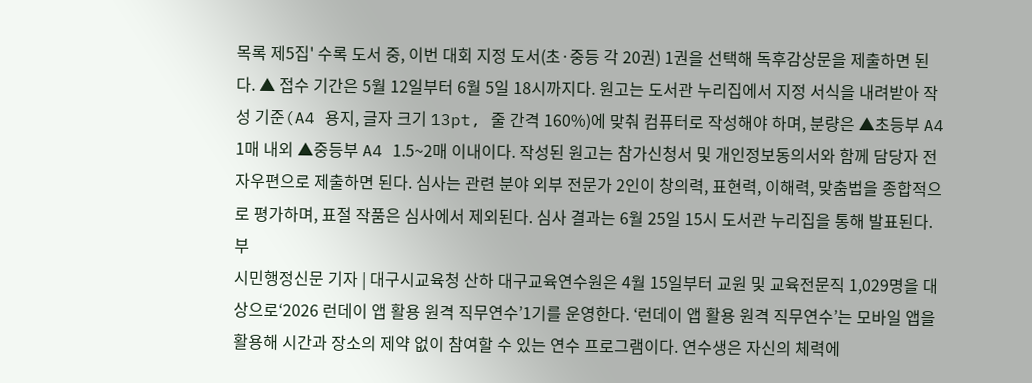목록 제5집' 수록 도서 중, 이번 대회 지정 도서(초·중등 각 20권) 1권을 선택해 독후감상문을 제출하면 된다. ▲ 접수 기간은 5월 12일부터 6월 5일 18시까지다. 원고는 도서관 누리집에서 지정 서식을 내려받아 작성 기준(A4 용지, 글자 크기 13pt, 줄 간격 160%)에 맞춰 컴퓨터로 작성해야 하며, 분량은 ▲초등부 A4 1매 내외 ▲중등부 A4 1.5~2매 이내이다. 작성된 원고는 참가신청서 및 개인정보동의서와 함께 담당자 전자우편으로 제출하면 된다. 심사는 관련 분야 외부 전문가 2인이 창의력, 표현력, 이해력, 맞춤법을 종합적으로 평가하며, 표절 작품은 심사에서 제외된다. 심사 결과는 6월 25일 15시 도서관 누리집을 통해 발표된다. 부
시민행정신문 기자 | 대구시교육청 산하 대구교육연수원은 4월 15일부터 교원 및 교육전문직 1,029명을 대상으로‘2026 런데이 앱 활용 원격 직무연수’1기를 운영한다. ‘런데이 앱 활용 원격 직무연수’는 모바일 앱을 활용해 시간과 장소의 제약 없이 참여할 수 있는 연수 프로그램이다. 연수생은 자신의 체력에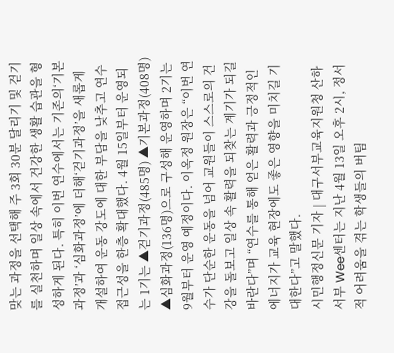맞는 과정을 선택해 주 3회 30분 달리기 및 걷기를 실천하며 일상 속에서 건강한 생활 습관을 형성하게 된다. 특히 이번 연수에서는 기존의‘기본과정’과 ‘심화과정’에 더해‘걷기과정’을 새롭게 개설하여 운동 강도에 대한 부담을 낮추고 연수 접근성을 한층 확대했다. 4월 15일부터 운영되는 1기는 ▲걷기과정(485명) ▲기본과정(408명) ▲심화과정(136명)으로 구성해 운영하며 2기는 9월부터 운영 예정이다. 이옥정 원장은 “이번 연수가 단순한 운동을 넘어 교원들이 스스로의 건강을 돌보고 일상 속 활력을 되찾는 계기가 되길 바란다”며 “연수를 통해 얻은 활력과 긍정적인 에너지가 교육 현장에도 좋은 영향을 미치길 기대한다”고 말했다.
시민행정신문 기자 | 대구서부교육지원청 산하 서부 Wee센터는 지난 4월 13일 오후 2시, 정서적 어려움을 겪는 학생들의 버팀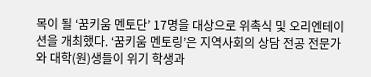목이 될 ‘꿈키움 멘토단’ 17명을 대상으로 위촉식 및 오리엔테이션을 개최했다. ‘꿈키움 멘토링’은 지역사회의 상담 전공 전문가와 대학(원)생들이 위기 학생과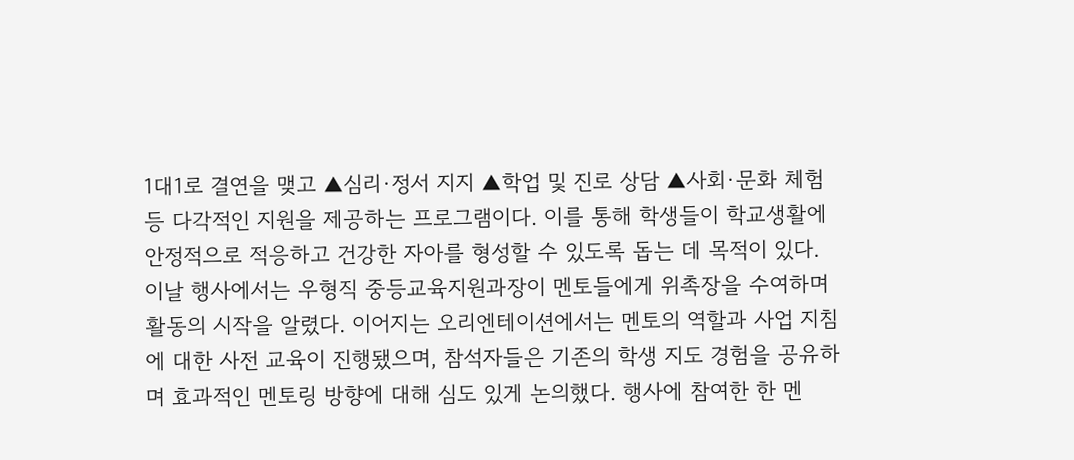1대1로 결연을 맺고 ▲심리·정서 지지 ▲학업 및 진로 상담 ▲사회·문화 체험 등 다각적인 지원을 제공하는 프로그램이다. 이를 통해 학생들이 학교생활에 안정적으로 적응하고 건강한 자아를 형성할 수 있도록 돕는 데 목적이 있다. 이날 행사에서는 우형직 중등교육지원과장이 멘토들에게 위촉장을 수여하며 활동의 시작을 알렸다. 이어지는 오리엔테이션에서는 멘토의 역할과 사업 지침에 대한 사전 교육이 진행됐으며, 참석자들은 기존의 학생 지도 경험을 공유하며 효과적인 멘토링 방향에 대해 심도 있게 논의했다. 행사에 참여한 한 멘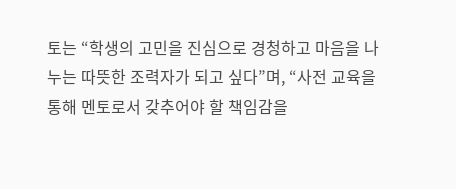토는 “학생의 고민을 진심으로 경청하고 마음을 나누는 따뜻한 조력자가 되고 싶다”며, “사전 교육을 통해 멘토로서 갖추어야 할 책임감을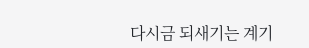다시금 되새기는 계기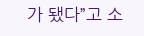가 됐다”고 소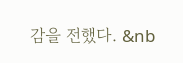감을 전했다. &nb